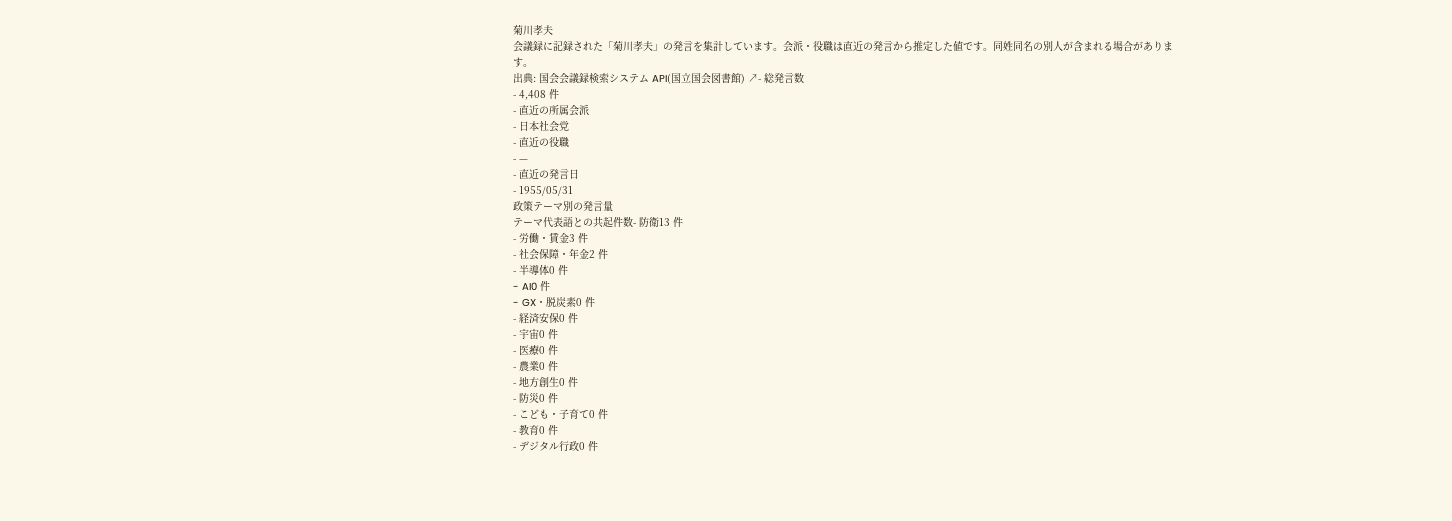菊川孝夫
会議録に記録された「菊川孝夫」の発言を集計しています。会派・役職は直近の発言から推定した値です。同姓同名の別人が含まれる場合があります。
出典: 国会会議録検索システム API(国立国会図書館) ↗- 総発言数
- 4,408 件
- 直近の所属会派
- 日本社会党
- 直近の役職
- —
- 直近の発言日
- 1955/05/31
政策テーマ別の発言量
テーマ代表語との共起件数- 防衛13 件
- 労働・賃金3 件
- 社会保障・年金2 件
- 半導体0 件
- AI0 件
- GX・脱炭素0 件
- 経済安保0 件
- 宇宙0 件
- 医療0 件
- 農業0 件
- 地方創生0 件
- 防災0 件
- こども・子育て0 件
- 教育0 件
- デジタル行政0 件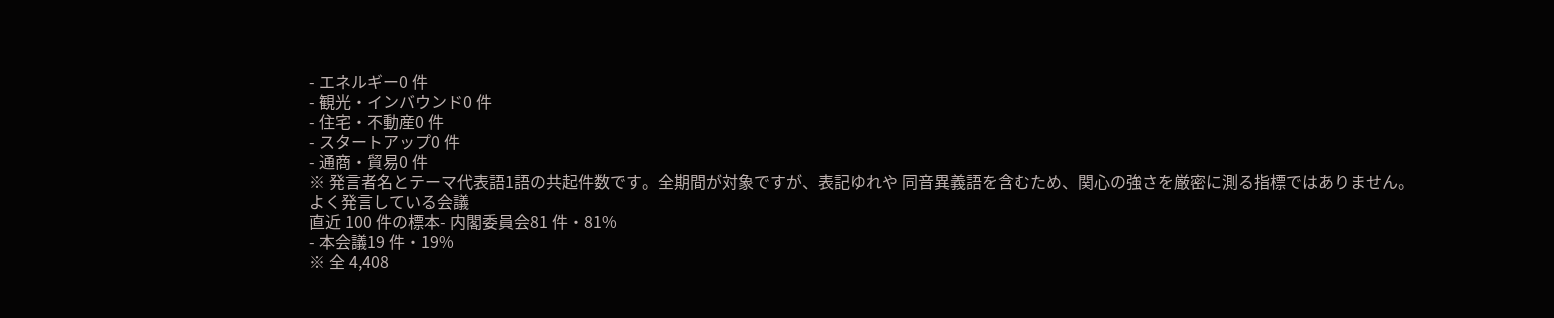- エネルギー0 件
- 観光・インバウンド0 件
- 住宅・不動産0 件
- スタートアップ0 件
- 通商・貿易0 件
※ 発言者名とテーマ代表語1語の共起件数です。全期間が対象ですが、表記ゆれや 同音異義語を含むため、関心の強さを厳密に測る指標ではありません。
よく発言している会議
直近 100 件の標本- 内閣委員会81 件・81%
- 本会議19 件・19%
※ 全 4,408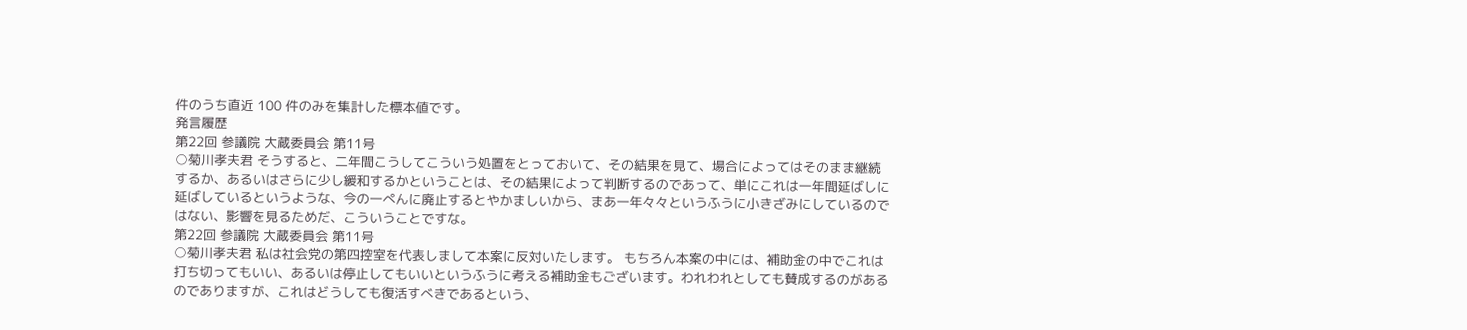件のうち直近 100 件のみを集計した標本値です。
発言履歴
第22回 参議院 大蔵委員会 第11号
○菊川孝夫君 そうすると、二年間こうしてこういう処置をとっておいて、その結果を見て、場合によってはそのまま継続するか、あるいはさらに少し緩和するかということは、その結果によって判断するのであって、単にこれは一年間延ばしに延ばしているというような、今の一ぺんに廃止するとやかましいから、まあ一年々々というふうに小きざみにしているのではない、影響を見るためだ、こういうことですな。
第22回 参議院 大蔵委員会 第11号
○菊川孝夫君 私は社会党の第四控室を代表しまして本案に反対いたします。 もちろん本案の中には、補助金の中でこれは打ち切ってもいい、あるいは停止してもいいというふうに考える補助金もございます。われわれとしても賛成するのがあるのでありますが、これはどうしても復活すべきであるという、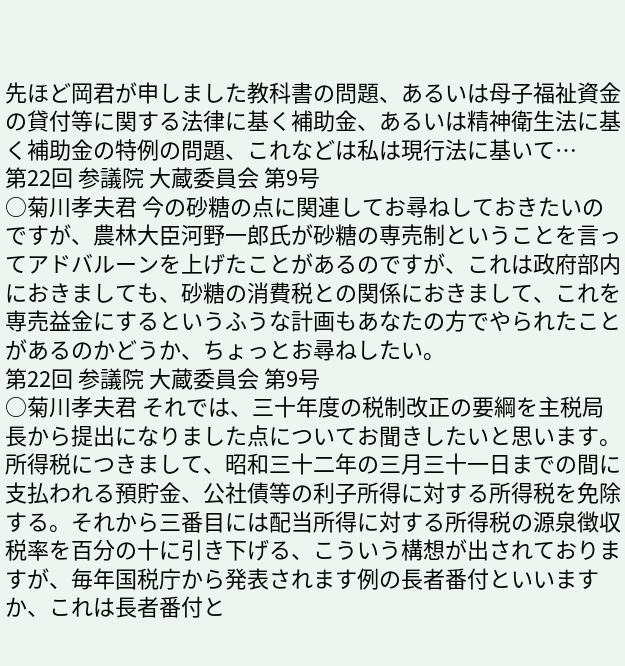先ほど岡君が申しました教科書の問題、あるいは母子福祉資金の貸付等に関する法律に基く補助金、あるいは精神衛生法に基く補助金の特例の問題、これなどは私は現行法に基いて…
第22回 参議院 大蔵委員会 第9号
○菊川孝夫君 今の砂糖の点に関連してお尋ねしておきたいのですが、農林大臣河野一郎氏が砂糖の専売制ということを言ってアドバルーンを上げたことがあるのですが、これは政府部内におきましても、砂糖の消費税との関係におきまして、これを専売益金にするというふうな計画もあなたの方でやられたことがあるのかどうか、ちょっとお尋ねしたい。
第22回 参議院 大蔵委員会 第9号
○菊川孝夫君 それでは、三十年度の税制改正の要綱を主税局長から提出になりました点についてお聞きしたいと思います。所得税につきまして、昭和三十二年の三月三十一日までの間に支払われる預貯金、公社債等の利子所得に対する所得税を免除する。それから三番目には配当所得に対する所得税の源泉徴収税率を百分の十に引き下げる、こういう構想が出されておりますが、毎年国税庁から発表されます例の長者番付といいますか、これは長者番付と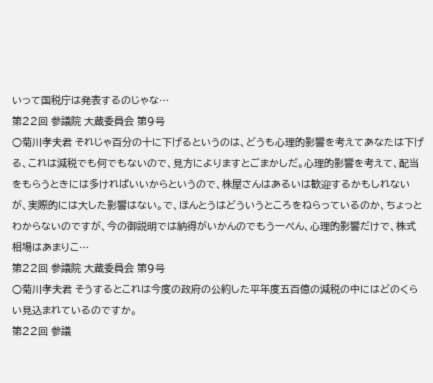いって国税庁は発表するのじゃな…
第22回 参議院 大蔵委員会 第9号
○菊川孝夫君 それじゃ百分の十に下げるというのは、どうも心理的影響を考えてあなたは下げる、これは減税でも何でもないので、見方によりますとごまかしだ。心理的影響を考えて、配当をもらうときには多ければいいからというので、株屋さんはあるいは歓迎するかもしれないが、実際的には大した影響はない。で、ほんとうはどういうところをねらっているのか、ちょっとわからないのですが、今の御説明では納得がいかんのでもう一ぺん、心理的影響だけで、株式相場はあまりこ…
第22回 参議院 大蔵委員会 第9号
○菊川孝夫君 そうするとこれは今度の政府の公約した平年度五百億の減税の中にはどのくらい見込まれているのですか。
第22回 参議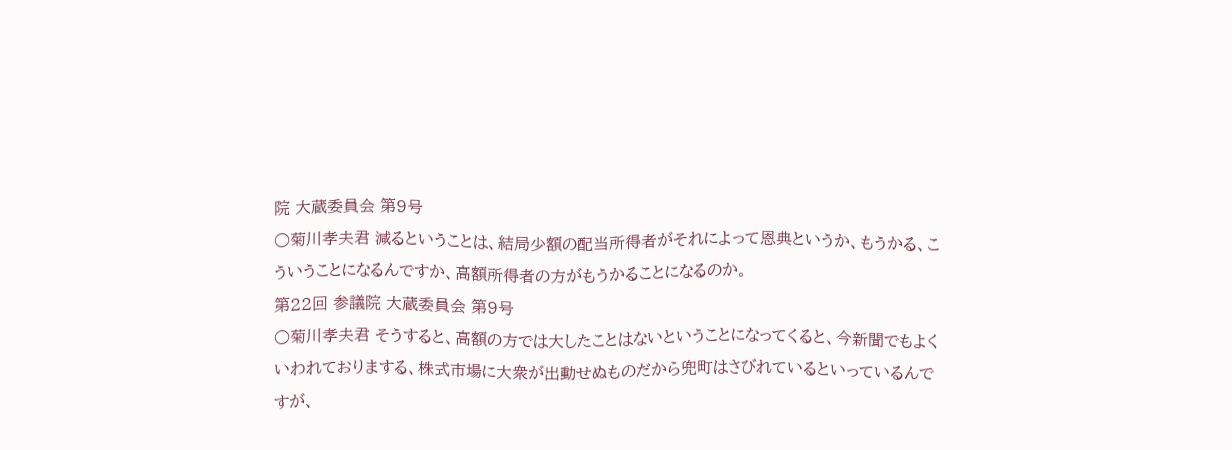院 大蔵委員会 第9号
○菊川孝夫君 減るということは、結局少額の配当所得者がそれによって恩典というか、もうかる、こういうことになるんですか、高額所得者の方がもうかることになるのか。
第22回 参議院 大蔵委員会 第9号
○菊川孝夫君 そうすると、高額の方では大したことはないということになってくると、今新聞でもよくいわれておりまする、株式市場に大衆が出動せぬものだから兜町はさびれているといっているんですが、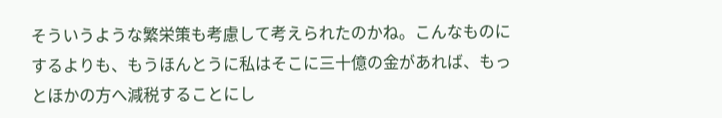そういうような繁栄策も考慮して考えられたのかね。こんなものにするよりも、もうほんとうに私はそこに三十億の金があれば、もっとほかの方へ減税することにし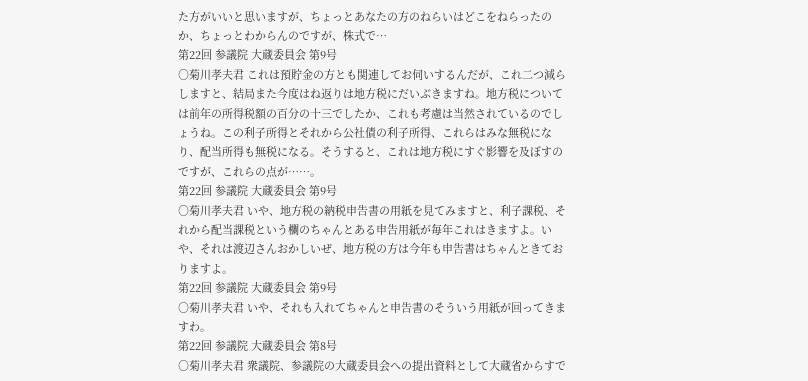た方がいいと思いますが、ちょっとあなたの方のねらいはどこをねらったのか、ちょっとわからんのですが、株式で…
第22回 参議院 大蔵委員会 第9号
○菊川孝夫君 これは預貯金の方とも関連してお伺いするんだが、これ二つ減らしますと、結局また今度はね返りは地方税にだいぶきますね。地方税については前年の所得税額の百分の十三でしたか、これも考慮は当然されているのでしょうね。この利子所得とそれから公社債の利子所得、これらはみな無税になり、配当所得も無税になる。そうすると、これは地方税にすぐ影響を及ぼすのですが、これらの点が……。
第22回 参議院 大蔵委員会 第9号
○菊川孝夫君 いや、地方税の納税申告書の用紙を見てみますと、利子課税、それから配当課税という欄のちゃんとある申告用紙が毎年これはきますよ。いや、それは渡辺さんおかしいぜ、地方税の方は今年も申告書はちゃんときておりますよ。
第22回 参議院 大蔵委員会 第9号
○菊川孝夫君 いや、それも入れてちゃんと申告書のそういう用紙が回ってきますわ。
第22回 参議院 大蔵委員会 第8号
○菊川孝夫君 衆議院、参議院の大蔵委員会への提出資料として大蔵省からすで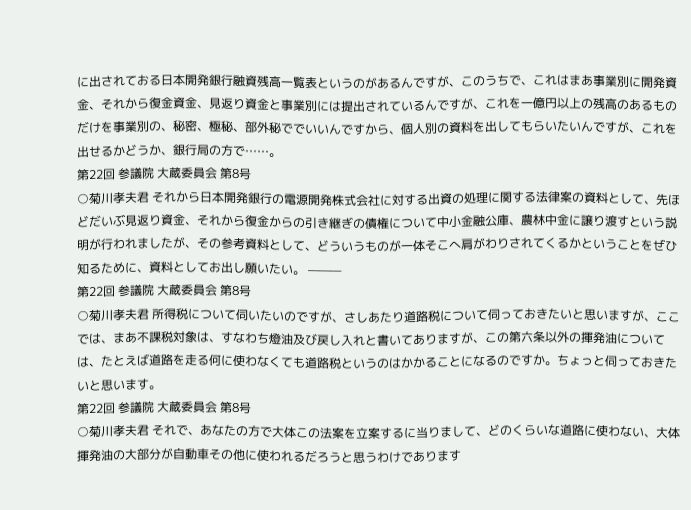に出されておる日本開発銀行融資残高一覧表というのがあるんですが、このうちで、これはまあ事業別に開発資金、それから復金資金、見返り資金と事業別には提出されているんですが、これを一億円以上の残高のあるものだけを事業別の、秘密、極秘、部外秘ででいいんですから、個人別の資料を出してもらいたいんですが、これを出せるかどうか、銀行局の方で……。
第22回 参議院 大蔵委員会 第8号
○菊川孝夫君 それから日本開発銀行の電源開発株式会社に対する出資の処理に関する法律案の資料として、先ほどだいぶ見返り資金、それから復金からの引き継ぎの債権について中小金融公庫、農林中金に譲り渡すという説明が行われましたが、その参考資料として、どういうものが一体そこへ肩がわりされてくるかということをぜひ知るために、資料としてお出し願いたい。 ———
第22回 参議院 大蔵委員会 第8号
○菊川孝夫君 所得税について伺いたいのですが、さしあたり道路税について伺っておきたいと思いますが、ここでは、まあ不課税対象は、すなわち燈油及び戻し入れと書いてありますが、この第六条以外の揮発油については、たとえば道路を走る何に使わなくても道路税というのはかかることになるのですか。ちょっと伺っておきたいと思います。
第22回 参議院 大蔵委員会 第8号
○菊川孝夫君 それで、あなたの方で大体この法案を立案するに当りまして、どのくらいな道路に使わない、大体揮発油の大部分が自動車その他に使われるだろうと思うわけであります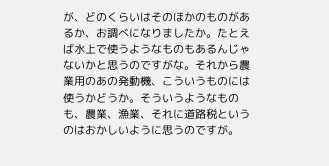が、どのくらいはそのほかのものがあるか、お調べになりましたか。たとえば水上で使うようなものもあるんじゃないかと思うのですがな。それから農業用のあの発動機、こういうものには使うかどうか。そういうようなものも、農業、漁業、それに道路税というのはおかしいように思うのですが。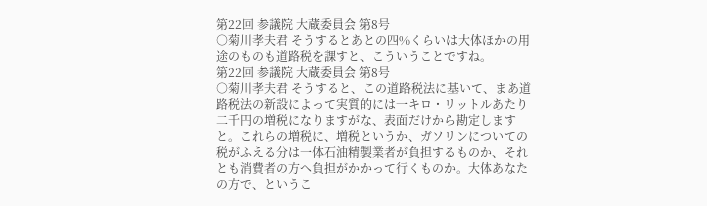第22回 参議院 大蔵委員会 第8号
○菊川孝夫君 そうするとあとの四%くらいは大体ほかの用途のものも道路税を課すと、こういうことですね。
第22回 参議院 大蔵委員会 第8号
○菊川孝夫君 そうすると、この道路税法に基いて、まあ道路税法の新設によって実質的には一キロ・リットルあたり二千円の増税になりますがな、表面だけから勘定しますと。これらの増税に、増税というか、ガソリンについての税がふえる分は一体石油精製業者が負担するものか、それとも消費者の方へ負担がかかって行くものか。大体あなたの方で、というこ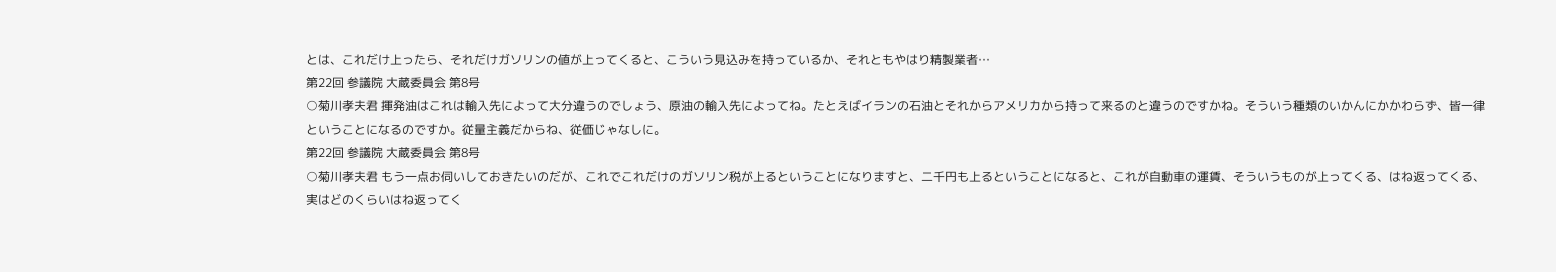とは、これだけ上ったら、それだけガソリンの値が上ってくると、こういう見込みを持っているか、それともやはり精製業者…
第22回 参議院 大蔵委員会 第8号
○菊川孝夫君 揮発油はこれは輸入先によって大分違うのでしょう、原油の輸入先によってね。たとえばイランの石油とそれからアメリカから持って来るのと違うのですかね。そういう種類のいかんにかかわらず、皆一律ということになるのですか。従量主義だからね、従価じゃなしに。
第22回 参議院 大蔵委員会 第8号
○菊川孝夫君 もう一点お伺いしておきたいのだが、これでこれだけのガソリン税が上るということになりますと、二千円も上るということになると、これが自動車の運賃、そういうものが上ってくる、はね返ってくる、実はどのくらいはね返ってく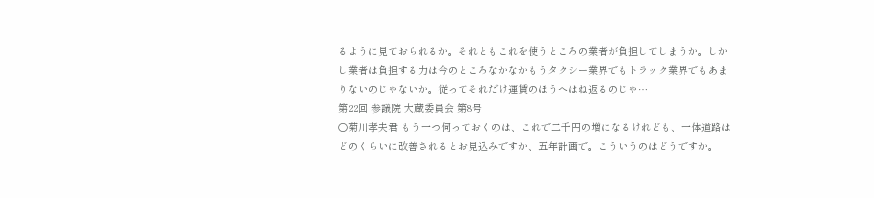るように見ておられるか。それともこれを使うところの業者が負担してしまうか。しかし業者は負担する力は今のところなかなかもうタクシー業界でもトラック業界でもあまりないのじゃないか。従ってそれだけ運賃のほうへはね返るのじゃ…
第22回 参議院 大蔵委員会 第8号
○菊川孝夫君 もう一つ伺っておくのは、これで二千円の増になるけれども、一体道路はどのくらいに改善されるとお見込みですか、五年計画で。こういうのはどうですか。